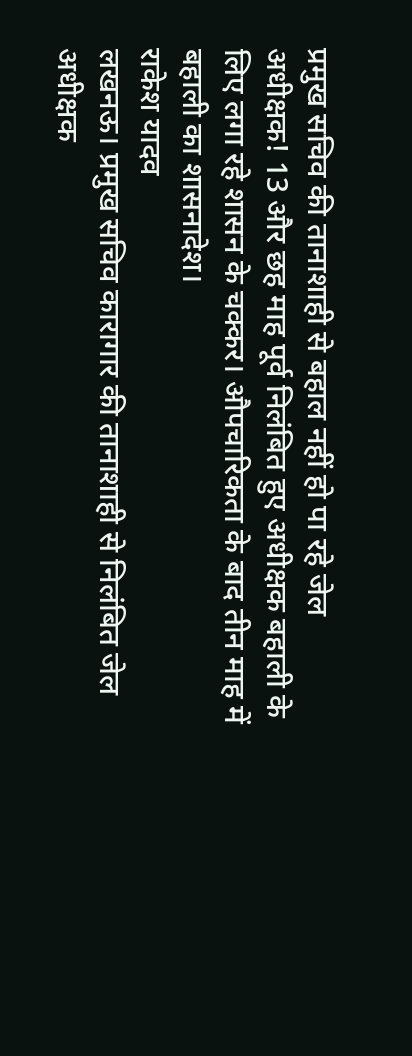प्रमुख सचिव की तानाशाही से बहाल नहीं हो पा रहे जेल अधीक्षक! 13 और छह माह पूर्व निलंबित हुए अधीक्षक बहाली के लिए लगा रहे शासन के चक्कर। औपचारिकता के बाद तीन माह में बहाली का शासनादेश।
राकेश यादव
लखनऊ। प्रमुख सचिव कारागार की तानाशाही से निलंबित जेल अधीक्षक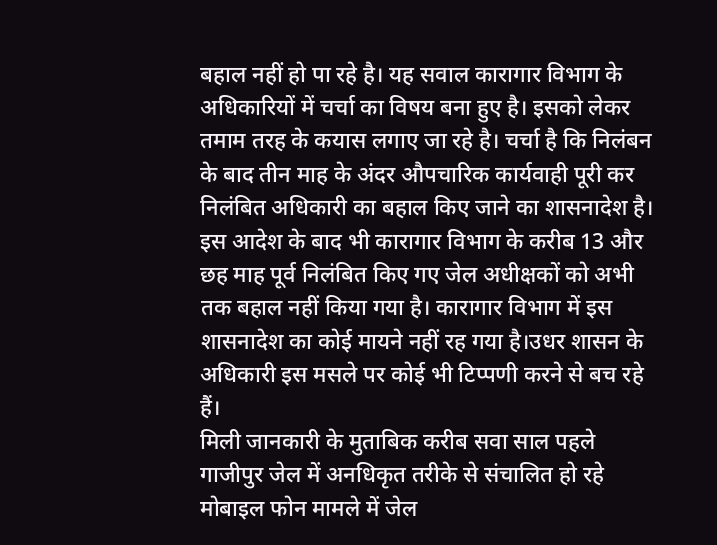बहाल नहीं हो पा रहे है। यह सवाल कारागार विभाग के अधिकारियों में चर्चा का विषय बना हुए है। इसको लेकर तमाम तरह के कयास लगाए जा रहे है। चर्चा है कि निलंबन के बाद तीन माह के अंदर औपचारिक कार्यवाही पूरी कर निलंबित अधिकारी का बहाल किए जाने का शासनादेश है। इस आदेश के बाद भी कारागार विभाग के करीब 13 और छह माह पूर्व निलंबित किए गए जेल अधीक्षकों को अभी तक बहाल नहीं किया गया है। कारागार विभाग में इस शासनादेश का कोई मायने नहीं रह गया है।उधर शासन के अधिकारी इस मसले पर कोई भी टिप्पणी करने से बच रहे हैं।
मिली जानकारी के मुताबिक करीब सवा साल पहले गाजीपुर जेल में अनधिकृत तरीके से संचालित हो रहे मोबाइल फोन मामले में जेल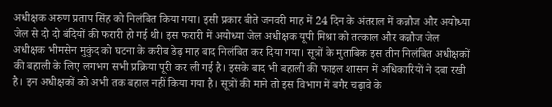अधीक्षक अरुण प्रताप सिंह को निलंबित किया गया। इसी प्रकार बीते जनवरी माह में 24 दिन के अंतराल में कन्नौज और अयोध्या जेल से दो दो बंदियों की फरारी हो गई थी। इस फरारी में अयोध्या जेल अधीक्षक यूपी मिश्रा को तत्काल और कन्नौज जेल अधीक्षक भीमसेन मुकुंद को घटना के करीब डेढ़ माह बाद निलंबित कर दिया गया। सूत्रों के मुताबिक इस तीन निलंबित अधीक्षकों की बहाली के लिए लगभग सभी प्रक्रिया पूरी कर ली गई है। इसके बाद भी बहाली की फाइल शासन में अधिकारियों ने दबा रखी है। इन अधीक्षकों को अभी तक बहाल नहीं किया गया है। सूत्रों की माने तो इस विभाग में बगैर चढ़ावे के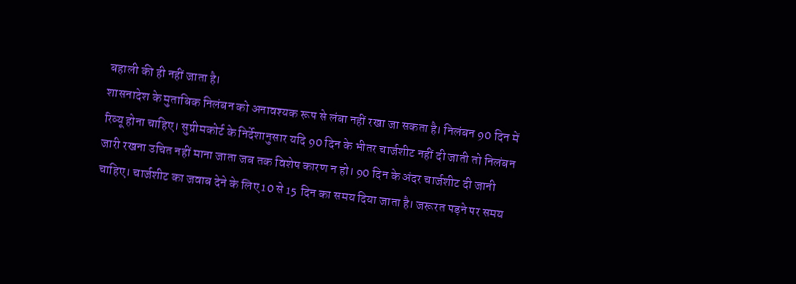बहाली की ही नहीं जाता है।
शासनादेश के मुताबिक निलंबन को अनावश्यक रूप से लंबा नहीं रखा जा सकता है। निलंबन 90 दिन में रिव्यू होना चाहिए। सुप्रीमकोर्ट के निर्देशानुसार यदि 90 दिन के भीतर चार्जशीट नहीं दी जाती तो निलंबन जारी रखना उचित नहीं माना जाता जब तक विशेष कारण न हो। 90 दिन के अंदर चार्जशीट दी जानी चाहिए। चार्जशीट का जवाब देने के लिए 10 से 15 दिन का समय दिया जाता है। जरूरत पड़ने पर समय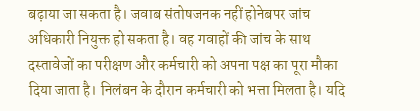बढ़ाया जा सकता है। जवाब संतोषजनक नहीं होनेबपर जांच अधिकारी नियुक्त हो सकता है। वह गवाहों की जांच के साथ दस्तावेजों का परीक्षण और कर्मचारी को अपना पक्ष का पूरा मौका दिया जाता है। निलंबन के दौरान कर्मचारी को भत्ता मिलता है। यदि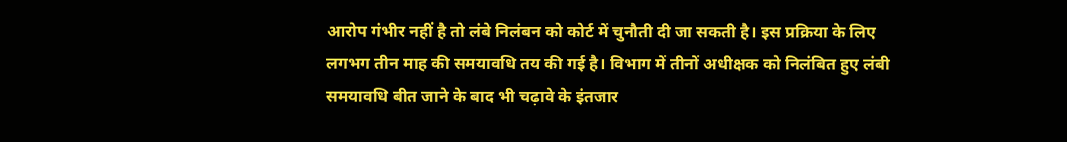आरोप गंभीर नहीं है तो लंबे निलंबन को कोर्ट में चुनौती दी जा सकती है। इस प्रक्रिया के लिए लगभग तीन माह की समयावधि तय की गई है। विभाग में तीनों अधीक्षक को निलंबित हुए लंबी समयावधि बीत जाने के बाद भी चढ़ावे के इंतजार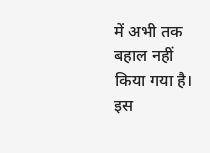में अभी तक बहाल नहीं किया गया है। इस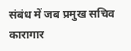संबंध में जब प्रमुख सचिव कारागार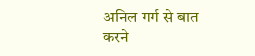अनिल गर्ग से बात करने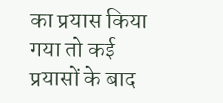का प्रयास किया गया तो कई प्रयासों के बाद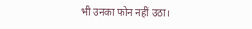भी उनका फोन नहीं उठा।